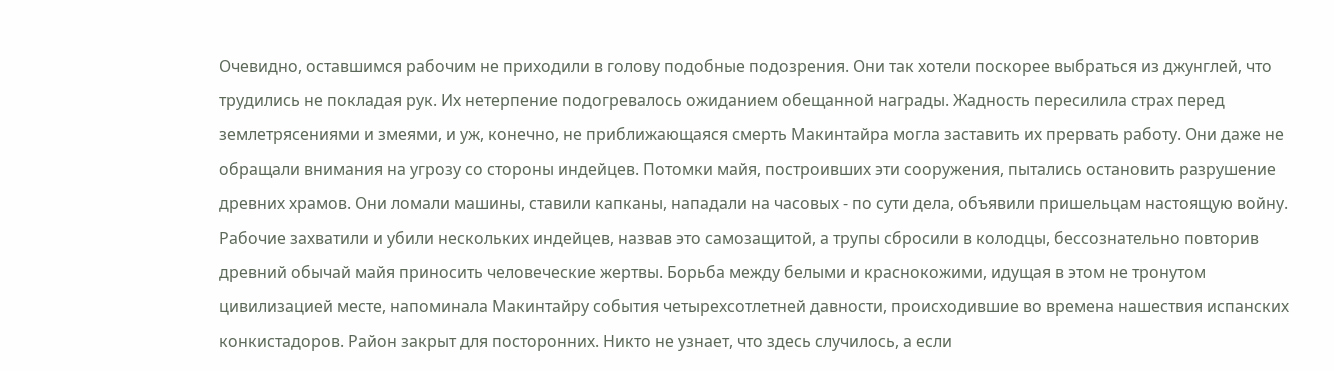Очевидно, оставшимся рабочим не приходили в голову подобные подозрения. Они так хотели поскорее выбраться из джунглей, что трудились не покладая рук. Их нетерпение подогревалось ожиданием обещанной награды. Жадность пересилила страх перед землетрясениями и змеями, и уж, конечно, не приближающаяся смерть Макинтайра могла заставить их прервать работу. Они даже не обращали внимания на угрозу со стороны индейцев. Потомки майя, построивших эти сооружения, пытались остановить разрушение древних храмов. Они ломали машины, ставили капканы, нападали на часовых - по сути дела, объявили пришельцам настоящую войну. Рабочие захватили и убили нескольких индейцев, назвав это самозащитой, а трупы сбросили в колодцы, бессознательно повторив древний обычай майя приносить человеческие жертвы. Борьба между белыми и краснокожими, идущая в этом не тронутом цивилизацией месте, напоминала Макинтайру события четырехсотлетней давности, происходившие во времена нашествия испанских конкистадоров. Район закрыт для посторонних. Никто не узнает, что здесь случилось, а если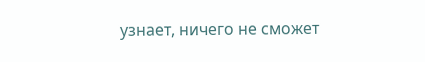узнает, ничего не сможет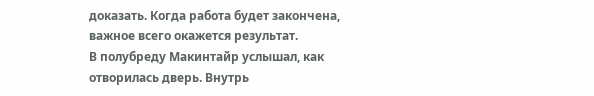доказать. Когда работа будет закончена, важное всего окажется результат.
В полубреду Макинтайр услышал, как отворилась дверь. Внутрь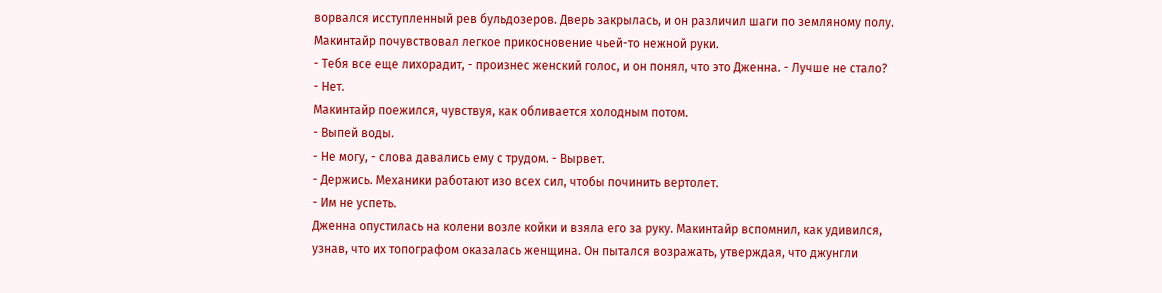ворвался исступленный рев бульдозеров. Дверь закрылась, и он различил шаги по земляному полу.
Макинтайр почувствовал легкое прикосновение чьей-то нежной руки.
- Тебя все еще лихорадит, - произнес женский голос, и он понял, что это Дженна. - Лучше не стало?
- Нет.
Макинтайр поежился, чувствуя, как обливается холодным потом.
- Выпей воды.
- Не могу, - слова давались ему с трудом. - Вырвет.
- Держись. Механики работают изо всех сил, чтобы починить вертолет.
- Им не успеть.
Дженна опустилась на колени возле койки и взяла его за руку. Макинтайр вспомнил, как удивился, узнав, что их топографом оказалась женщина. Он пытался возражать, утверждая, что джунгли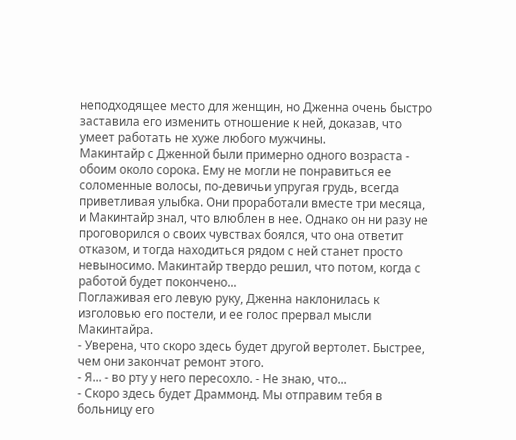неподходящее место для женщин, но Дженна очень быстро заставила его изменить отношение к ней, доказав, что умеет работать не хуже любого мужчины.
Макинтайр с Дженной были примерно одного возраста - обоим около сорока. Ему не могли не понравиться ее соломенные волосы, по-девичьи упругая грудь, всегда приветливая улыбка. Они проработали вместе три месяца, и Макинтайр знал, что влюблен в нее. Однако он ни разу не проговорился о своих чувствах боялся, что она ответит отказом, и тогда находиться рядом с ней станет просто невыносимо. Макинтайр твердо решил, что потом, когда с работой будет покончено...
Поглаживая его левую руку, Дженна наклонилась к изголовью его постели, и ее голос прервал мысли Макинтайра.
- Уверена, что скоро здесь будет другой вертолет. Быстрее, чем они закончат ремонт этого.
- Я... - во рту у него пересохло. - Не знаю, что...
- Скоро здесь будет Драммонд. Мы отправим тебя в больницу его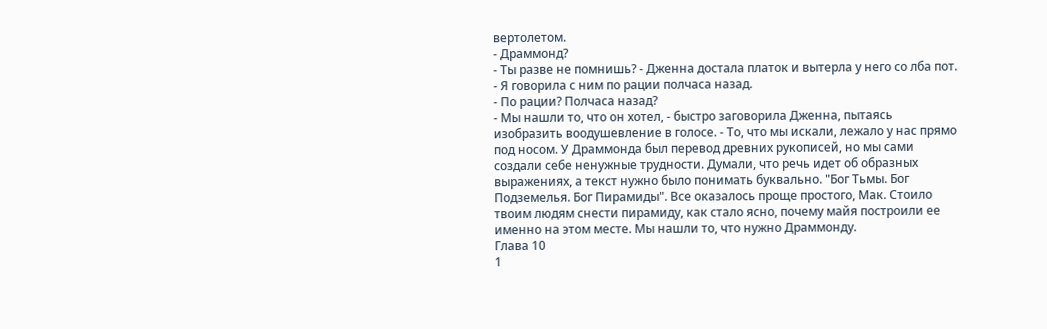вертолетом.
- Драммонд?
- Ты разве не помнишь? - Дженна достала платок и вытерла у него со лба пот. - Я говорила с ним по рации полчаса назад.
- По рации? Полчаса назад?
- Мы нашли то, что он хотел, - быстро заговорила Дженна, пытаясь изобразить воодушевление в голосе. - То, что мы искали, лежало у нас прямо под носом. У Драммонда был перевод древних рукописей, но мы сами создали себе ненужные трудности. Думали, что речь идет об образных выражениях, а текст нужно было понимать буквально. "Бог Тьмы. Бог Подземелья. Бог Пирамиды". Все оказалось проще простого, Мак. Стоило твоим людям снести пирамиду, как стало ясно, почему майя построили ее именно на этом месте. Мы нашли то, что нужно Драммонду.
Глава 10
1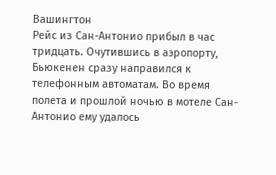Вашингтон
Рейс из Сан-Антонио прибыл в час тридцать. Очутившись в аэропорту, Бьюкенен сразу направился к телефонным автоматам. Во время полета и прошлой ночью в мотеле Сан-Антонио ему удалось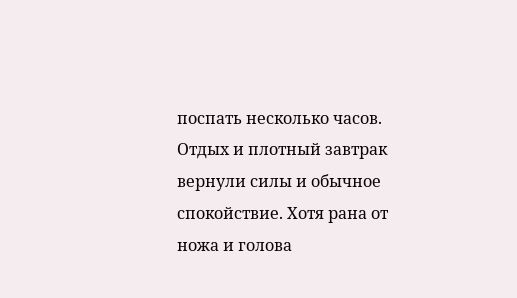поспать несколько часов. Отдых и плотный завтрак вернули силы и обычное спокойствие. Хотя рана от ножа и голова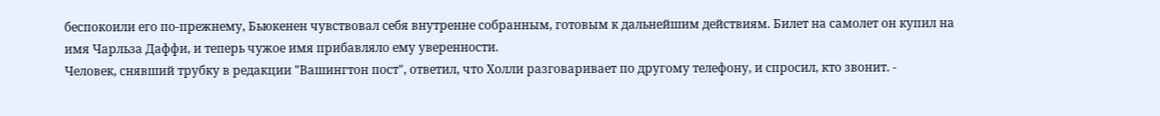беспокоили его по-прежнему, Бьюкенен чувствовал себя внутренне собранным, готовым к дальнейшим действиям. Билет на самолет он купил на имя Чарльза Даффи, и теперь чужое имя прибавляло ему уверенности.
Человек, снявший трубку в редакции "Вашингтон пост", ответил, что Холли разговаривает по другому телефону, и спросил, кто звонит. -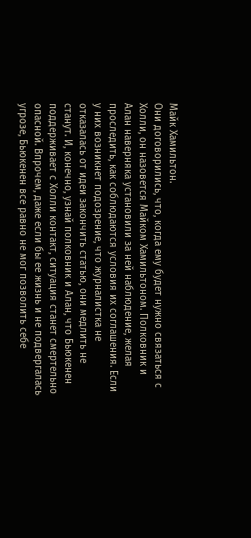Майк Хамильтон.
Они договорились, что, когда ему будет нужно связаться с Холли, он назовется Майком Хамильтоном. Полковник и Алан наверняка установили за ней наблюдение, желая проследить, как соблюдаются условия их соглашения. Если у них возникнет подозрение, что журналистка не отказалась от идеи закончить статью, они медлить не станут. И, конечно, узнай полковник и Алан, что Бьюкенен поддерживает с Холли контакт, ситуация станет смертельно опасной. Впрочем, даже если бы ее жизнь и не подвергалась угрозе, Бьюкенен все равно не мог позволить себе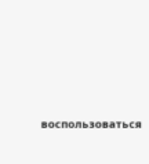воспользоваться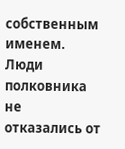собственным именем. Люди полковника не отказались от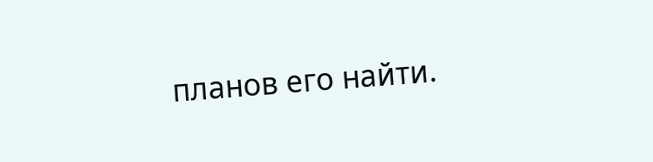планов его найти.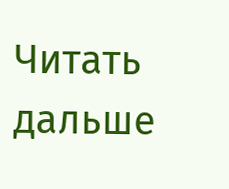Читать дальше